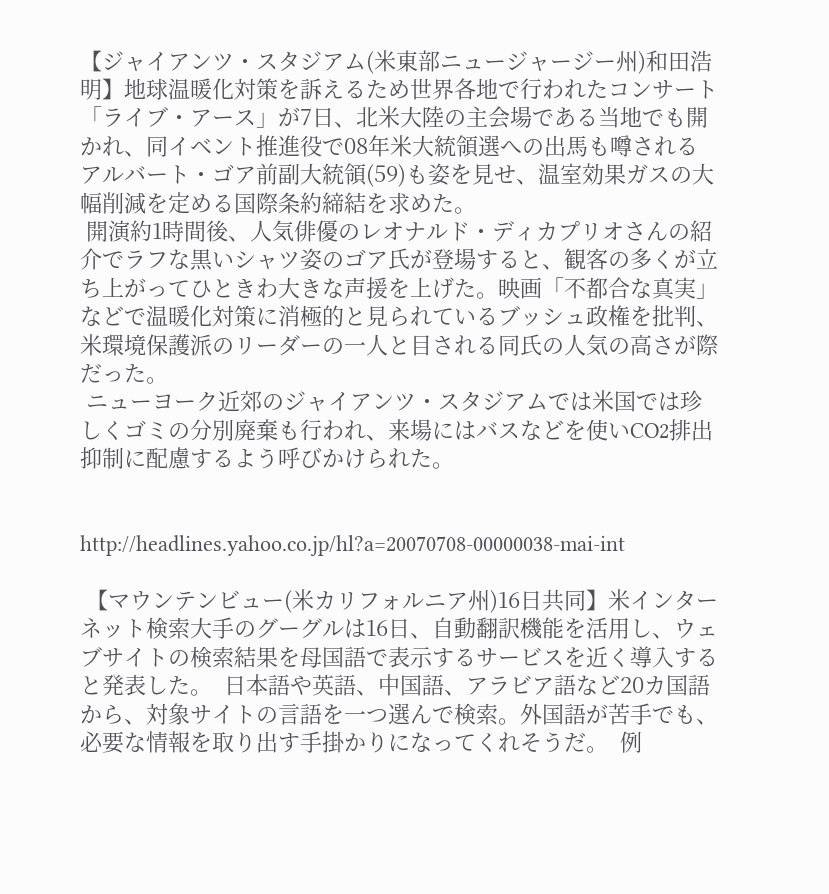【ジャイアンツ・スタジアム(米東部ニュージャージー州)和田浩明】地球温暖化対策を訴えるため世界各地で行われたコンサート「ライブ・アース」が7日、北米大陸の主会場である当地でも開かれ、同イベント推進役で08年米大統領選への出馬も噂されるアルバート・ゴア前副大統領(59)も姿を見せ、温室効果ガスの大幅削減を定める国際条約締結を求めた。
 開演約1時間後、人気俳優のレオナルド・ディカプリオさんの紹介でラフな黒いシャツ姿のゴア氏が登場すると、観客の多くが立ち上がってひときわ大きな声援を上げた。映画「不都合な真実」などで温暖化対策に消極的と見られているブッシュ政権を批判、米環境保護派のリーダーの一人と目される同氏の人気の高さが際だった。
 ニューヨーク近郊のジャイアンツ・スタジアムでは米国では珍しくゴミの分別廃棄も行われ、来場にはバスなどを使いCO2排出抑制に配慮するよう呼びかけられた。


http://headlines.yahoo.co.jp/hl?a=20070708-00000038-mai-int

 【マウンテンビュー(米カリフォルニア州)16日共同】米インターネット検索大手のグーグルは16日、自動翻訳機能を活用し、ウェブサイトの検索結果を母国語で表示するサービスを近く導入すると発表した。  日本語や英語、中国語、アラビア語など20カ国語から、対象サイトの言語を一つ選んで検索。外国語が苦手でも、必要な情報を取り出す手掛かりになってくれそうだ。  例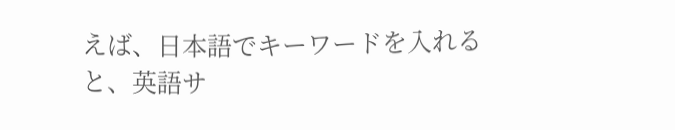えば、日本語でキーワードを入れると、英語サ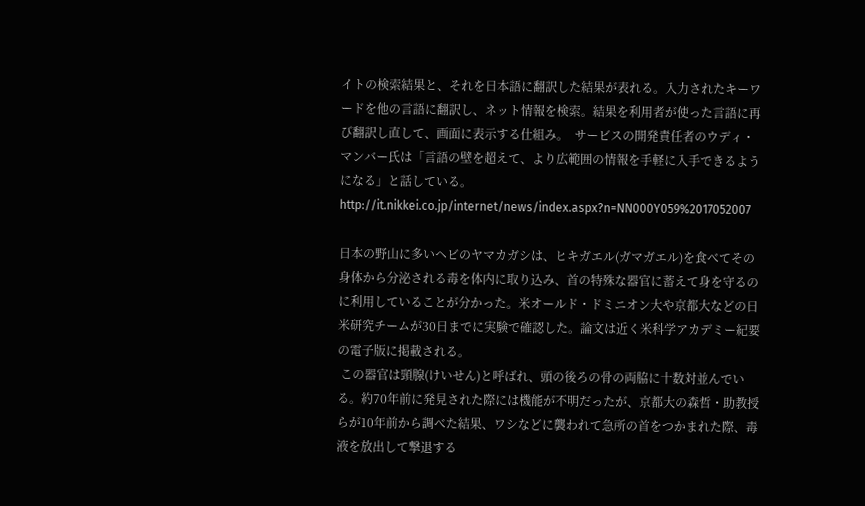イトの検索結果と、それを日本語に翻訳した結果が表れる。入力されたキーワードを他の言語に翻訳し、ネット情報を検索。結果を利用者が使った言語に再び翻訳し直して、画面に表示する仕組み。  サービスの開発責任者のウディ・マンバー氏は「言語の壁を超えて、より広範囲の情報を手軽に入手できるようになる」と話している。 http://it.nikkei.co.jp/internet/news/index.aspx?n=NN000Y059%2017052007

日本の野山に多いヘビのヤマカガシは、ヒキガエル(ガマガエル)を食べてその身体から分泌される毒を体内に取り込み、首の特殊な器官に蓄えて身を守るのに利用していることが分かった。米オールド・ドミニオン大や京都大などの日米研究チームが30日までに実験で確認した。論文は近く米科学アカデミー紀要の電子版に掲載される。
 この器官は頸腺(けいせん)と呼ばれ、頭の後ろの骨の両脇に十数対並んでいる。約70年前に発見された際には機能が不明だったが、京都大の森哲・助教授らが10年前から調べた結果、ワシなどに襲われて急所の首をつかまれた際、毒液を放出して撃退する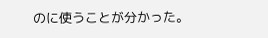のに使うことが分かった。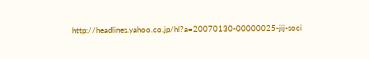http://headlines.yahoo.co.jp/hl?a=20070130-00000025-jij-soci